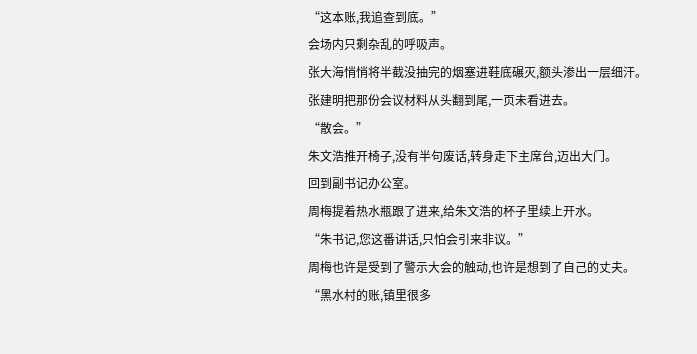“这本账,我追查到底。”
会场内只剩杂乱的呼吸声。
张大海悄悄将半截没抽完的烟塞进鞋底碾灭,额头渗出一层细汗。
张建明把那份会议材料从头翻到尾,一页未看进去。
“散会。”
朱文浩推开椅子,没有半句废话,转身走下主席台,迈出大门。
回到副书记办公室。
周梅提着热水瓶跟了进来,给朱文浩的杯子里续上开水。
“朱书记,您这番讲话,只怕会引来非议。”
周梅也许是受到了警示大会的触动,也许是想到了自己的丈夫。
“黑水村的账,镇里很多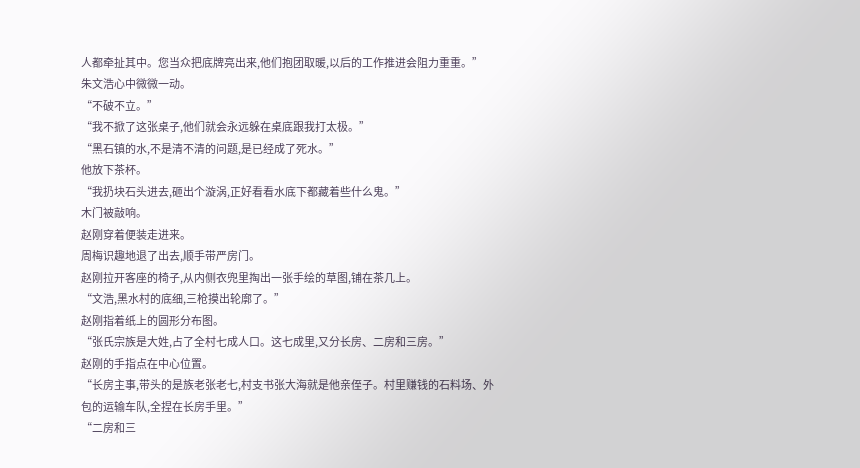人都牵扯其中。您当众把底牌亮出来,他们抱团取暖,以后的工作推进会阻力重重。”
朱文浩心中微微一动。
“不破不立。”
“我不掀了这张桌子,他们就会永远躲在桌底跟我打太极。”
“黑石镇的水,不是清不清的问题,是已经成了死水。”
他放下茶杯。
“我扔块石头进去,砸出个漩涡,正好看看水底下都藏着些什么鬼。”
木门被敲响。
赵刚穿着便装走进来。
周梅识趣地退了出去,顺手带严房门。
赵刚拉开客座的椅子,从内侧衣兜里掏出一张手绘的草图,铺在茶几上。
“文浩,黑水村的底细,三枪摸出轮廓了。”
赵刚指着纸上的圆形分布图。
“张氏宗族是大姓,占了全村七成人口。这七成里,又分长房、二房和三房。”
赵刚的手指点在中心位置。
“长房主事,带头的是族老张老七,村支书张大海就是他亲侄子。村里赚钱的石料场、外包的运输车队,全捏在长房手里。”
“二房和三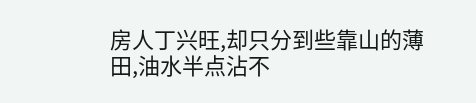房人丁兴旺,却只分到些靠山的薄田,油水半点沾不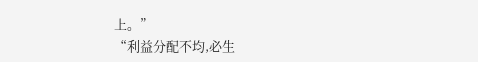上。”
“利益分配不均,必生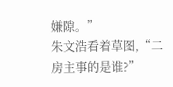嫌隙。”
朱文浩看着草图,“二房主事的是谁?”